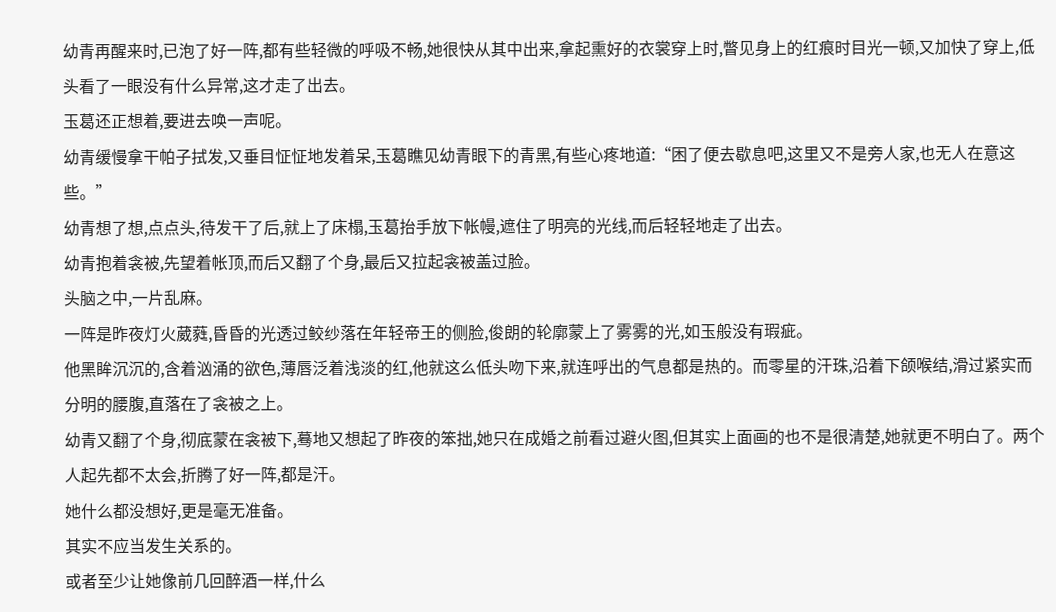幼青再醒来时,已泡了好一阵,都有些轻微的呼吸不畅,她很快从其中出来,拿起熏好的衣裳穿上时,瞥见身上的红痕时目光一顿,又加快了穿上,低头看了一眼没有什么异常,这才走了出去。
玉葛还正想着,要进去唤一声呢。
幼青缓慢拿干帕子拭发,又垂目怔怔地发着呆,玉葛瞧见幼青眼下的青黑,有些心疼地道:“困了便去歇息吧,这里又不是旁人家,也无人在意这些。”
幼青想了想,点点头,待发干了后,就上了床榻,玉葛抬手放下帐幔,遮住了明亮的光线,而后轻轻地走了出去。
幼青抱着衾被,先望着帐顶,而后又翻了个身,最后又拉起衾被盖过脸。
头脑之中,一片乱麻。
一阵是昨夜灯火葳蕤,昏昏的光透过鲛纱落在年轻帝王的侧脸,俊朗的轮廓蒙上了雾雾的光,如玉般没有瑕疵。
他黑眸沉沉的,含着汹涌的欲色,薄唇泛着浅淡的红,他就这么低头吻下来,就连呼出的气息都是热的。而零星的汗珠,沿着下颌喉结,滑过紧实而分明的腰腹,直落在了衾被之上。
幼青又翻了个身,彻底蒙在衾被下,蓦地又想起了昨夜的笨拙,她只在成婚之前看过避火图,但其实上面画的也不是很清楚,她就更不明白了。两个人起先都不太会,折腾了好一阵,都是汗。
她什么都没想好,更是毫无准备。
其实不应当发生关系的。
或者至少让她像前几回醉酒一样,什么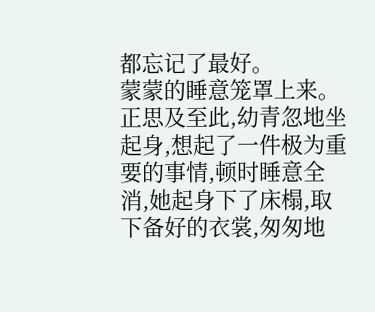都忘记了最好。
蒙蒙的睡意笼罩上来。
正思及至此,幼青忽地坐起身,想起了一件极为重要的事情,顿时睡意全消,她起身下了床榻,取下备好的衣裳,匆匆地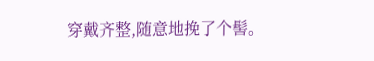穿戴齐整,随意地挽了个髻。